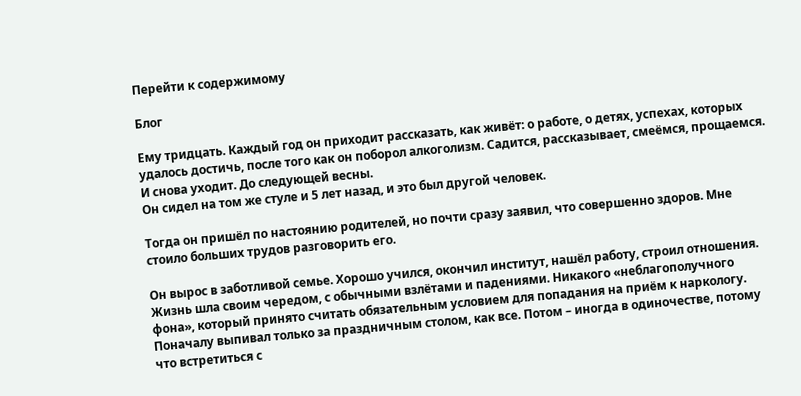Перейти к содержимому

Блог

Ему тридцать. Каждый год он приходит рассказать, как живёт: о работе, о детях, успехах, которых удалось достичь, после того как он поборол алкоголизм. Садится, рассказывает, смеёмся, прощаемся. И снова уходит. До следующей весны.
Он сидел на том же стуле и 5 лет назад, и это был другой человек.

Тогда он пришёл по настоянию родителей, но почти сразу заявил, что совершенно здоров. Мне стоило больших трудов разговорить его.

Он вырос в заботливой семье. Хорошо учился, окончил институт, нашёл работу, строил отношения. Жизнь шла своим чередом, с обычными взлётами и падениями. Никакого «неблагополучного фона», который принято считать обязательным условием для попадания на приём к наркологу.
Поначалу выпивал только за праздничным столом, как все. Потом – иногда в одиночестве, потому что встретиться с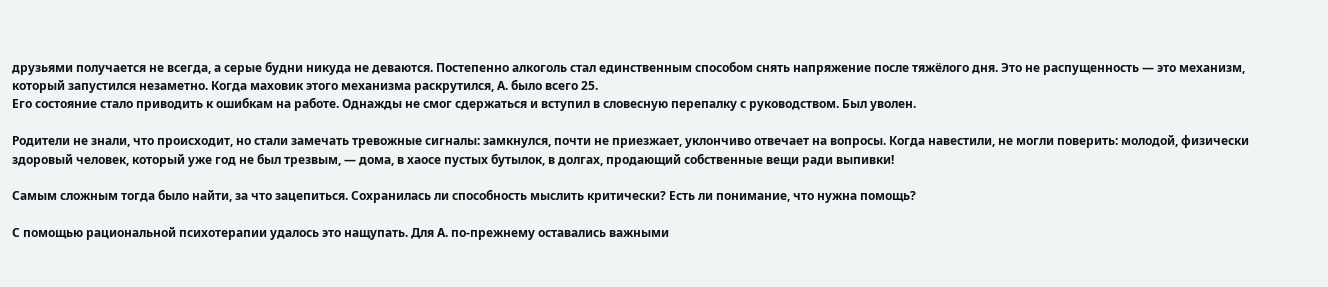друзьями получается не всегда, а серые будни никуда не деваются. Постепенно алкоголь стал единственным способом снять напряжение после тяжёлого дня. Это не распущенность — это механизм, который запустился незаметно. Когда маховик этого механизма раскрутился, А. было всего 25.
Его состояние стало приводить к ошибкам на работе. Однажды не смог сдержаться и вступил в словесную перепалку с руководством. Был уволен.

Родители не знали, что происходит, но стали замечать тревожные сигналы: замкнулся, почти не приезжает, уклончиво отвечает на вопросы. Когда навестили, не могли поверить: молодой, физически здоровый человек, который уже год не был трезвым, — дома, в хаосе пустых бутылок, в долгах, продающий собственные вещи ради выпивки!

Самым сложным тогда было найти, за что зацепиться. Сохранилась ли способность мыслить критически? Есть ли понимание, что нужна помощь?

С помощью рациональной психотерапии удалось это нащупать. Для А. по-прежнему оставались важными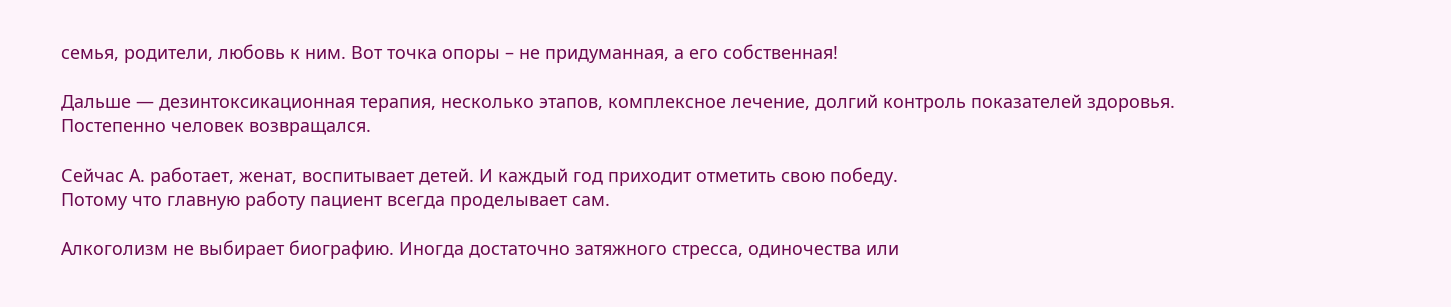семья, родители, любовь к ним. Вот точка опоры – не придуманная, а его собственная!

Дальше — дезинтоксикационная терапия, несколько этапов, комплексное лечение, долгий контроль показателей здоровья. Постепенно человек возвращался.

Сейчас А. работает, женат, воспитывает детей. И каждый год приходит отметить свою победу.
Потому что главную работу пациент всегда проделывает сам.

Алкоголизм не выбирает биографию. Иногда достаточно затяжного стресса, одиночества или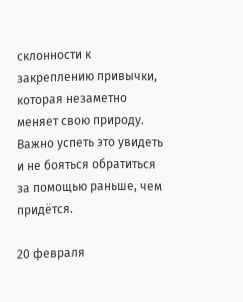склонности к закреплению привычки, которая незаметно меняет свою природу. Важно успеть это увидеть и не бояться обратиться за помощью раньше, чем придётся.

20 февраля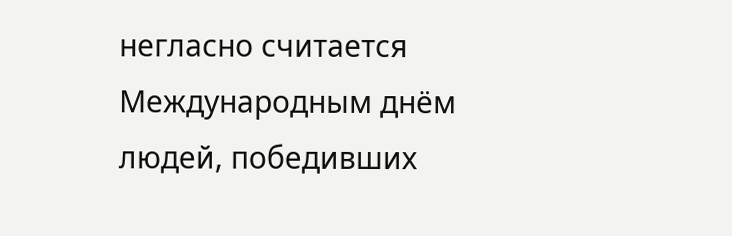негласно считается Международным днём людей, победивших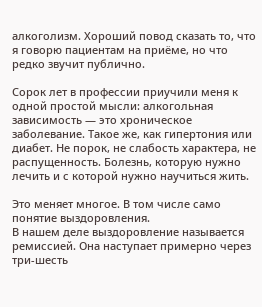алкоголизм. Хороший повод сказать то, что я говорю пациентам на приёме, но что редко звучит публично.

Сорок лет в профессии приучили меня к одной простой мысли: алкогольная зависимость — это хроническое заболевание. Такое же, как гипертония или диабет. Не порок, не слабость характера, не распущенность. Болезнь, которую нужно лечить и с которой нужно научиться жить.

Это меняет многое. В том числе само понятие выздоровления.
В нашем деле выздоровление называется ремиссией. Она наступает примерно через три-шесть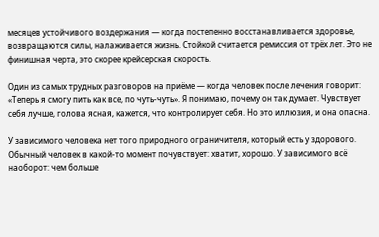месяцев устойчивого воздержания — когда постепенно восстанавливается здоровье, возвращаются силы, налаживается жизнь. Стойкой считается ремиссия от трёх лет. Это не финишная черта, это скорее крейсерская скорость.

Один из самых трудных разговоров на приёме — когда человек после лечения говорит: «Теперь я смогу пить как все, по чуть-чуть». Я понимаю, почему он так думает. Чувствует себя лучше, голова ясная, кажется, что контролирует себя. Но это иллюзия, и она опасна.

У зависимого человека нет того природного ограничителя, который есть у здорового. Обычный человек в какой-то момент почувствует: хватит, хорошо. У зависимого всё наоборот: чем больше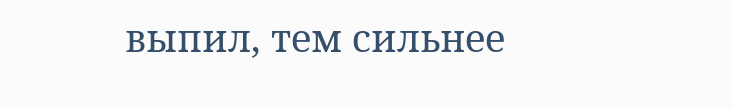выпил, тем сильнее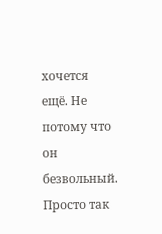хочется ещё. Не потому что он безвольный. Просто так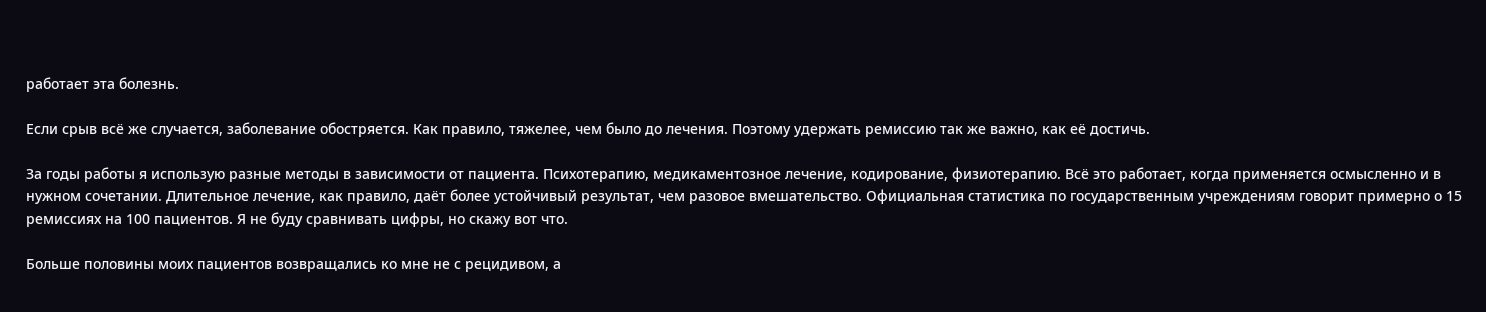работает эта болезнь.

Если срыв всё же случается, заболевание обостряется. Как правило, тяжелее, чем было до лечения. Поэтому удержать ремиссию так же важно, как её достичь.

За годы работы я использую разные методы в зависимости от пациента. Психотерапию, медикаментозное лечение, кодирование, физиотерапию. Всё это работает, когда применяется осмысленно и в нужном сочетании. Длительное лечение, как правило, даёт более устойчивый результат, чем разовое вмешательство. Официальная статистика по государственным учреждениям говорит примерно о 15 ремиссиях на 100 пациентов. Я не буду сравнивать цифры, но скажу вот что.

Больше половины моих пациентов возвращались ко мне не с рецидивом, а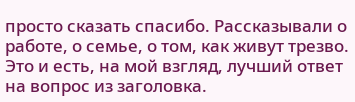просто сказать спасибо. Рассказывали о работе, о семье, о том, как живут трезво. Это и есть, на мой взгляд, лучший ответ на вопрос из заголовка.